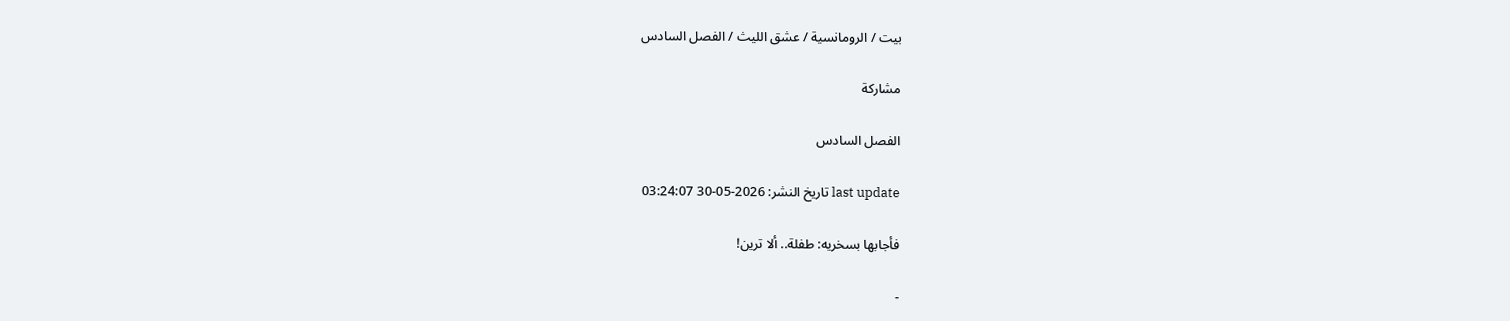بيت / الرومانسية / عشق الليث / الفصل السادس

مشاركة

الفصل السادس

last update تاريخ النشر: 2026-05-30 03:24:07

فأجابها بسخريه: طفلة.. ألا ترين!

-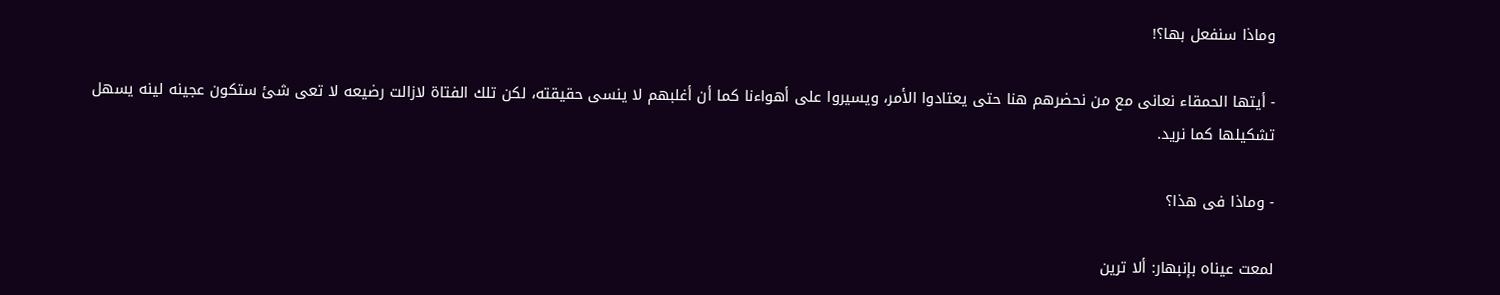وماذا سنفعل بها؟!

- أيتها الحمقاء نعانى مع من نحضرهم هنا حتى يعتادوا الأمر، ويسيروا على أهواءنا كما أن أغلبهم لا ينسى حقيقته، لكن تلك الفتاة لازالت رضيعه لا تعى شئ ستكون عجينه لينه يسهل تشكيلها كما نريد.

- وماذا فى هذا؟

لمعت عيناه بإنبهار: ألا ترين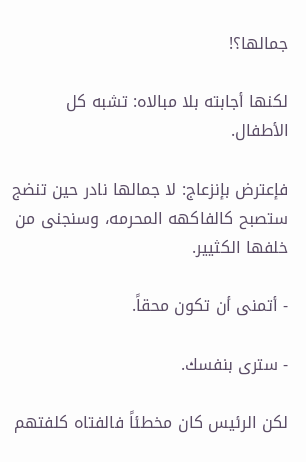جمالها؟!

لكنها أجابته بلا مبالاه: تشبه كل الأطفال.

فإعترض بإنزعاج: لا جمالها نادر حين تنضج ستصبح كالفاكهه المحرمه، وسنجنى من خلفها الكثيير.

- أتمنى أن تكون محقاً.

- سترى بنفسك.

لكن الرئيس كان مخطئاً فالفتاه كلفتهم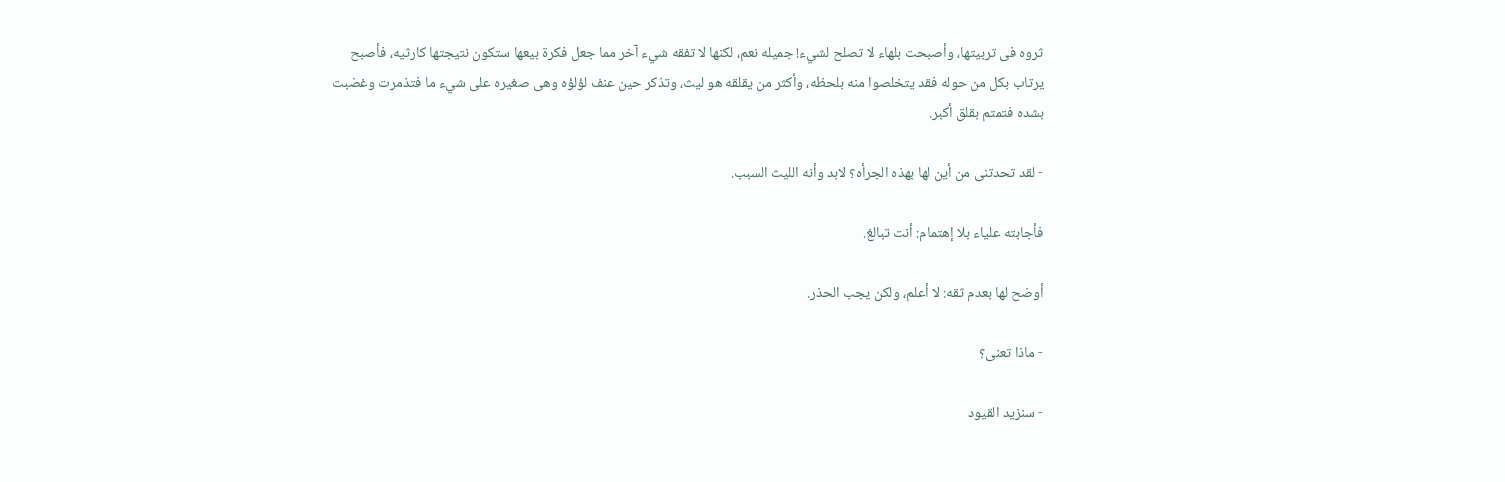ثروه فى تربيتها، وأصبحت بلهاء لا تصلح لشيء! جميله نعم، لكنها لا تفقه شيء آخر مما جعل فكرة بيعها ستكون نتيجتها كارثيه، فأصبح يرتاب بكل من حوله فقد يتخلصوا منه بلحظه، وأكثر من يقلقه هو ليث، وتذكر حين عنف لؤلؤه وهى صغيره على شيء ما فتذمرت وغضبت بشده فتمتم بقلق أكبر.

- لقد تحدتنى من أين لها بهذه الجرأه؟ لابد وأنه الليث السبب.

فأجابته علياء بلا إهتمام: أنت تبالغ.

أوضح لها بعدم ثقه: لا أعلم، ولكن يجب الحذر.

- ماذا تعنى؟

- سنزيد القيود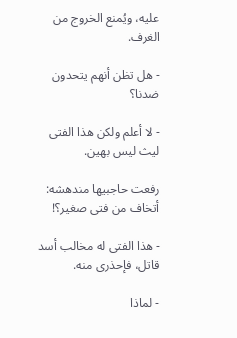عليه، ويُمنع الخروج من الغرف.

- هل تظن أنهم يتحدون ضدنا؟

- لا أعلم ولكن هذا الفتى ليث ليس بهين.

رفعت حاجبيها مندهشه: أتخاف من فتى صغير؟!

- هذا الفتى له مخالب أسد قاتل، فإحذرى منه.

- لماذا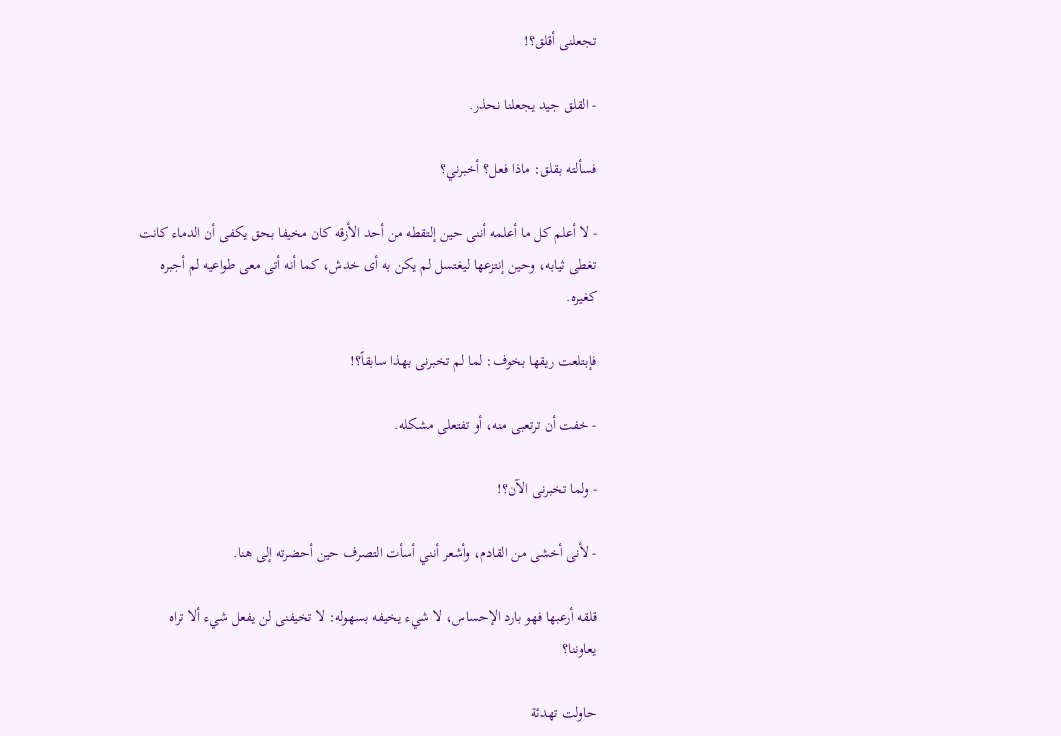تجعلنى أقلق؟!

- القلق جيد يجعلنا نحذر.

فسألته بقلق: ماذا فعل؟ أخبرني؟

- لا أعلم كل ما أعلمه أننى حين إلتقطه من أحد الأزقه كان مخيفا بحق يكفى أن الدماء كانت تغطى ثيابه، وحين إنتزعها ليغتسل لم يكن به أى خدش، كما أنه أتى معى طواعيه لم أجبره كغيره.

فإبتلعت ريقها بخوف: لما لم تخبرنى بهذا سابقاً؟!

- خفت أن ترتعبى منه، أو تفتعلى مشكله.

- ولما تخبرنى الآن؟!

- لأنى أخشى من القادم، وأشعر أنني أسأت التصرف حين أحضرته إلى هنا.

قلقه أرعبها فهو بارد الإحساس، لا شيء يخيفه بسهوله: لا تخيفنى لن يفعل شيء ألا تراه يعاوننا؟

حاولت تهدئة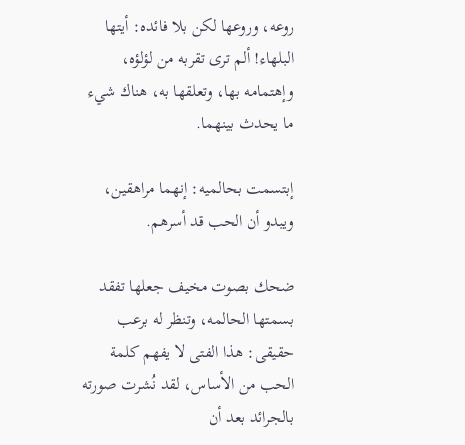روعه، وروعها لكن بلا فائده: أيتها البلهاء! ألم ترى تقربه من لؤلؤه، وإهتمامه بها، وتعلقها به، هناك شيء ما يحدث بينهما.

إبتسمت بحالميه: إنهما مراهقين، ويبدو أن الحب قد أسرهم.

ضحك بصوت مخيف جعلها تفقد بسمتها الحالمه، وتنظر له برعب حقيقى: هذا الفتى لا يفهم كلمة الحب من الأساس، لقد نُشرت صورته بالجرائد بعد أن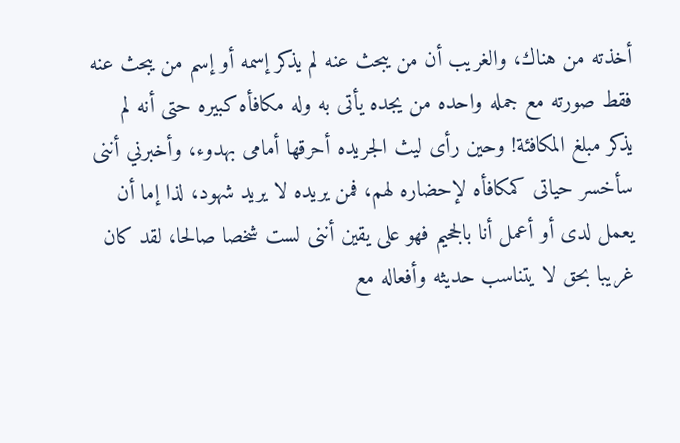أخذته من هناك، والغريب أن من يبحث عنه لم يذكر إسمه أو إسم من يبحث عنه فقط صورته مع جمله واحده من يجده يأتى به وله مكافأه كبيره حتى أنه لم يذكر مبلغ المكافئة! وحين رأى ليث الجريده أحرقها أمامى بهدوء، وأخبرني أننى سأخسر حياتى كمكافأه لإحضاره لهم، فمن يريده لا يريد شهود، لذا إما أن يعمل لدى أو أعمل أنا بالجحيم فهو على يقين أننى لست شخصا صالحا، لقد كان غريبا بحق لا يتناسب حديثه وأفعاله مع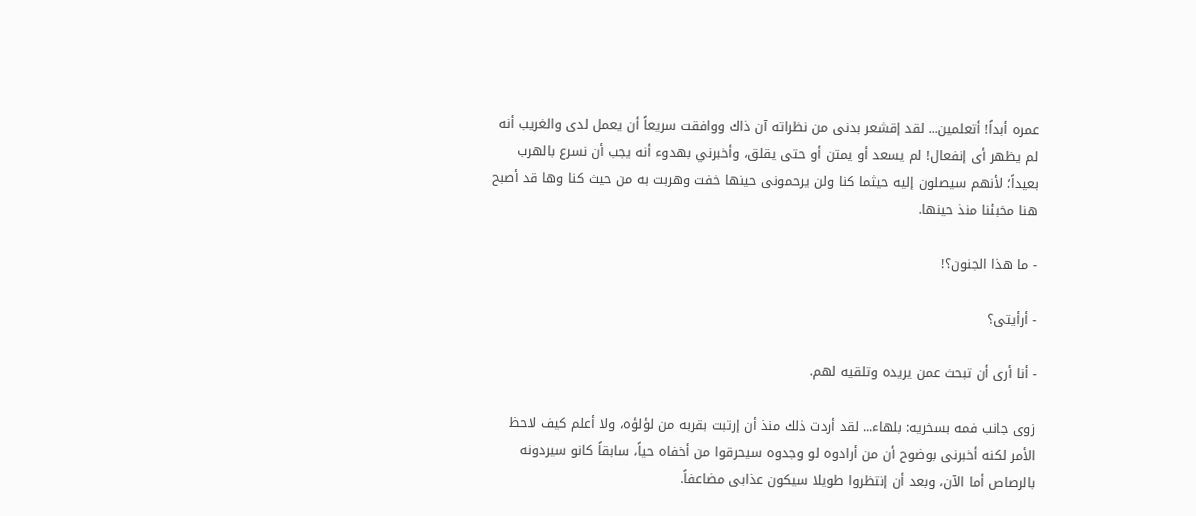عمره أبداً! أتعلمين... لقد إقشعر بدنى من نظراته آن ذاك ووافقت سريعاً أن يعمل لدى والغريب أنه لم يظهر أى إنفعال! لم يسعد أو يمتن أو حتى يقلق، وأخبرني بهدوء أنه يجب أن نسرع بالهرب بعيداً؛ لأنهم سيصلون إليه حيثما كنا ولن يرحمونى حينها خفت وهربت به من حيث كنا وها قد أصبح هنا مخبئنا منذ حينها.

- ما هذا الجنون؟!

- أرأيتى؟

- أنا أرى أن تبحث عمن يريده وتلقيه لهم.

زوى جانب فمه بسخريه: بلهاء... لقد أردت ذلك منذ أن إرتبت بقربه من لؤلؤه، ولا أعلم كيف لاحظ الأمر لكنه أخبرنى بوضوح أن من أرادوه لو وجدوه سيحرقوا من أخفاه حياً، سابقاً كانو سيردونه بالرصاص أما الآن، وبعد أن إنتظروا طويلا سيكون عذابى مضاعفاً.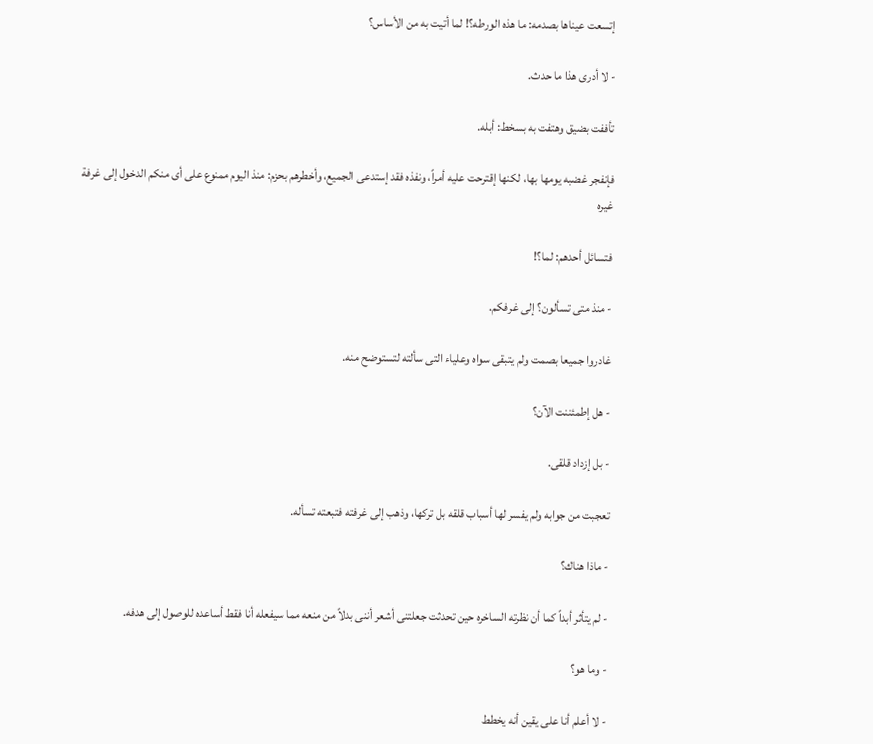إتسعت عيناها بصدمه: ما هذه الورطه؟! لما أتيت به من الأساس؟

- لا أدرى هذا ما حدث.

تأففت بضيق وهتفت به بسخط: أبله.

فإنفجر غضبه يومها بها، لكنها إقترحت عليه أمراً، ونفذه فقد إستدعى الجميع، وأخطرهم بحزم: منذ اليوم ممنوع على أى منكم الدخول إلى غرفة غيره

فتسائل أحدهم: لما؟!

- منذ متى تسألون؟ إلى غرفكم.

غادروا جميعا بصمت ولم يتبقى سواه وعلياء التى سألته لتستوضح منه.

- هل إطمئننت الآن؟

- بل إزداد قلقى.

تعجبت من جوابه ولم يفسر لها أسباب قلقه بل تركها، وذهب إلى غرفته فتبعته تسأله.

- ماذا هناك؟

- لم يتأثر أبداً كما أن نظرته الساخره حين تحدثت جعلتنى أشعر أننى بدلاً من منعه مما سيفعله أنا فقط أساعده للوصول إلى هدفه.

- وما هو؟

- لا أعلم أنا على يقين أنه يخطط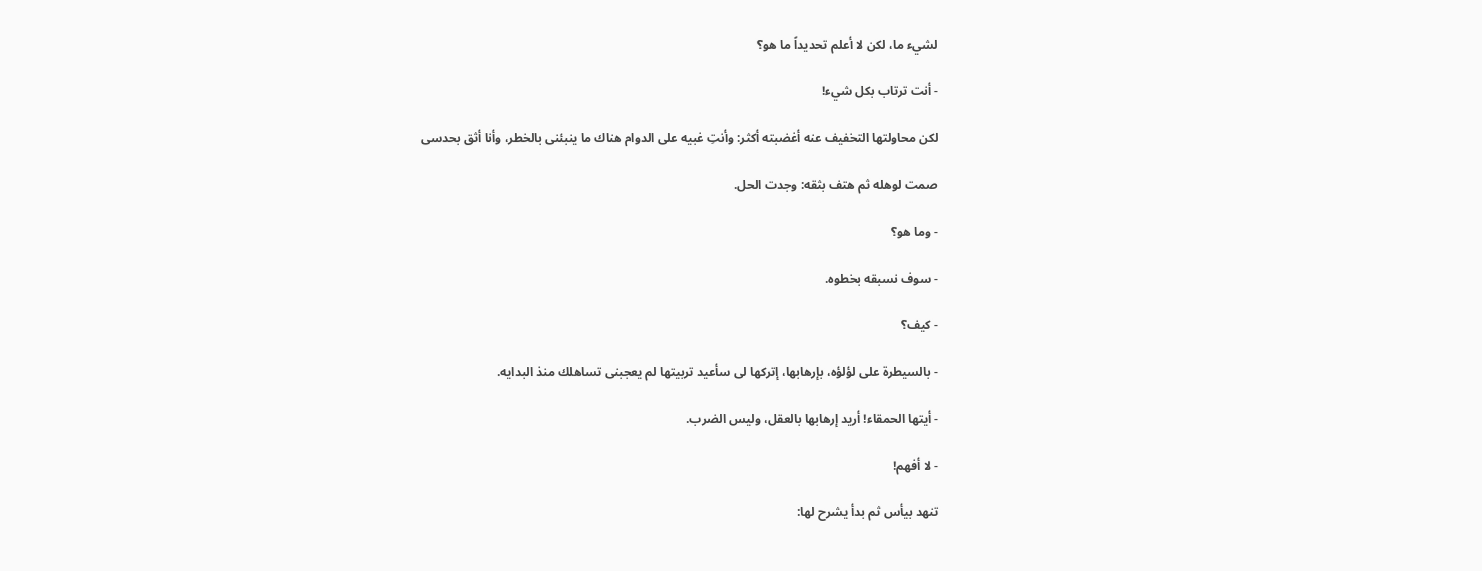لشيء ما، لكن لا أعلم تحديداً ما هو؟

- أنت ترتاب بكل شيء!

لكن محاولتها التخفيف عنه أغضبته أكثر: وأنتِ غبيه على الدوام هناك ما ينبئنى بالخطر، وأنا أثق بحدسى

صمت لوهله ثم هتف بثقه: وجدت الحل.

- وما هو؟

- سوف نسبقه بخطوه.

- كيف؟

- بالسيطرة على لؤلؤه، بإرهابها، إتركها لى سأعيد تربيتها لم يعجبنى تساهلك منذ البدايه.

- أيتها الحمقاء! أريد إرهابها بالعقل، وليس الضرب.

- لا أفهم!

تنهد بيأس ثم بدأ يشرح لها: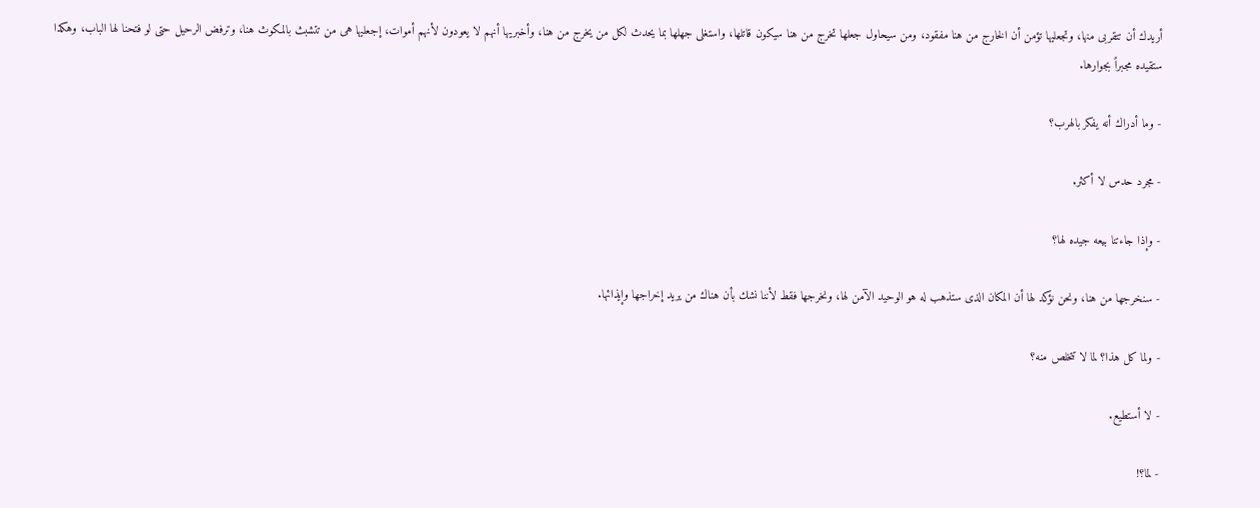أريدك أن تتقربى منها، وتجعليها تؤمن أن الخارج من هنا مفقود، ومن سيحاول جعلها تخرج من هنا سيكون قاتلها، واستغلى جهلها بما يحدث لكل من يخرج من هنا، وأخبريها أنهم لا يعودون لأنهم أموات، إجعليها هى من تتشبث بالمكوث هنا، وترفض الرحيل حتى لو فتحنا لها الباب، وهكذا ستقيده مجبراً بجوارها.

- وما أدراك أنه يفكر بالهرب؟

- مجرد حدس لا أكثر.

- وإذا جاءتنا بيعه جيده لها؟

- سنخرجها من هنا، ونحن نؤكد لها أن المكان الذى ستذهب له هو الوحيد الآمن لها، ونخرجها فقط لأننا نشك بأن هناك من يريد إخراجها وإيذائها.

- ولما كل هذا؟ لما لا تتخلص منه؟

- لا أستطيع.

- لما؟!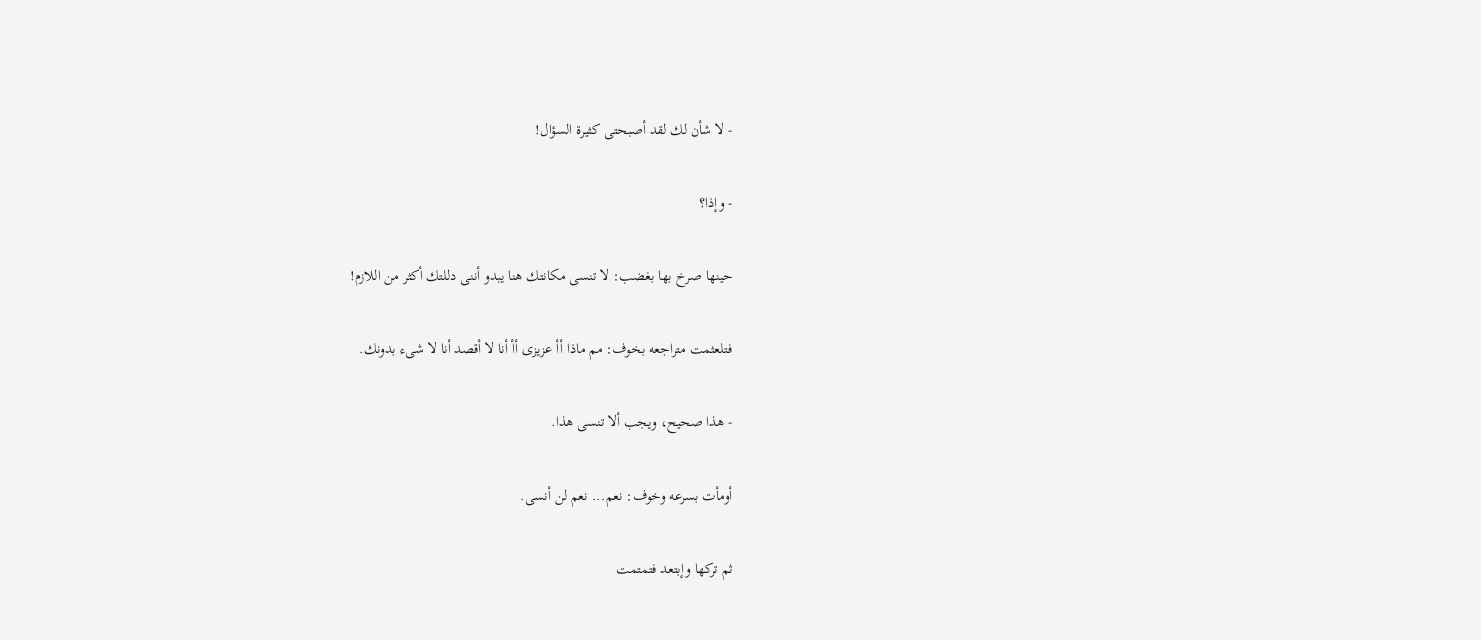- لا شأن لك لقد أصبحتى كثيرة السؤال!

- وإذا؟

حينها صرخ بها بغضب: لا تنسى مكانتك هنا يبدو أننى دللتك أكثر من اللازم!

فتلعثمت متراجعه بخوف: مم ماذا أأ عزيزى أأ أنا لا أقصد أنا لا شىء بدونك.

- هذا صحيح، ويجب ألا تنسى هذا.

أومأت بسرعه وخوف: نعم... نعم لن أنسى.

ثم تركها وإبتعد فتمتمت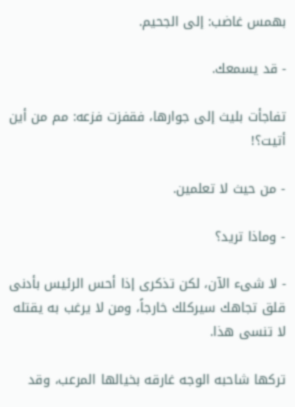بهمس غاضب: إلى الجحيم.

- قد يسمعك.

تفاجأت بليث إلى جوارها، فقفزت فزعه: مم من أين أتيت؟!

- من حيث لا تعلمين.

- وماذا تريد؟

- لا شىء الآن، لكن تذكرى إذا أحس الرئيس بأدنى قلق تجاهك سيركلك خارجاً، ومن لا يرغب به يقتله لا تنسى هذا.

تركها شاحبه الوجه غارقه بخيالها المرعب، وقد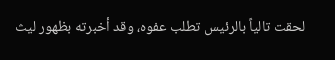لحقت تالياً بالرئيس تطلب عفوه، وقد أخبرته بظهور ليث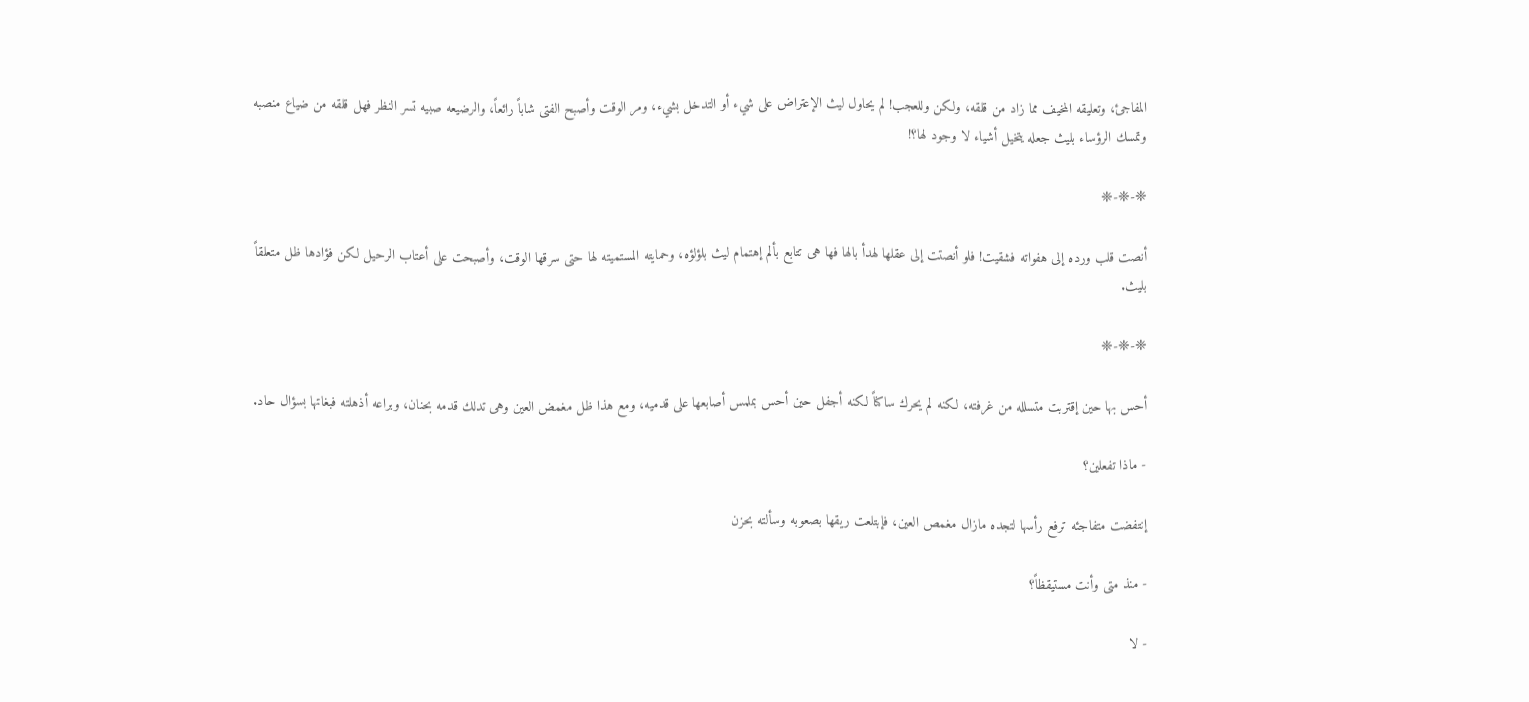المفاجئ، وتعليقه المخيف مما زاد من قلقه، ولكن وللعجب! لم يحاول ليث الإعتراض على شيء أو التدخل بشيء، ومر الوقت وأصبح الفتى شاباً رائعاً، والرضيعه صبيه تسر النظر فهل قلقه من ضياع منصبه وتمسك الرؤساء بليث جعله يتخيل أشياء لا وجود لها؟!

❈-❈-❈

أنصت قلب ورده إلى هفواته فشقيت! فلو أنصتت إلى عقلها لهدأ بالها فها هى تتابع بألم إهتمام ليث بلؤلؤه، وحمايته المستميته لها حتى سرقها الوقت، وأصبحت على أعتاب الرحيل لكن فؤادها ظل متعلقاً بليث.

❈-❈-❈

أحس بها حين إقتربت متسلله من غرفته، لكنه لم يحرك ساكناً لكنه أجفل حين أحس بملمس أصابعها على قدميه، ومع هذا ظل مغمض العين وهى تدلك قدمه بحنان، وبراعه أذهلته فبغاتها بسؤال حاد.

- ماذا تفعلين؟

إنتفضت متفاجئه ترفع رأسها لتجده مازال مغمص العين، فإبتلعت ريقها بصعوبه وسألته بحزن

- منذ متى وأنت مستيقظاً؟

- لا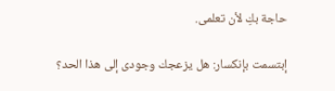حاجة بكِ لأن تعلمى.

إبتسمت بإنكسار: هل يزعجك وجودى إلى هذا الحد؟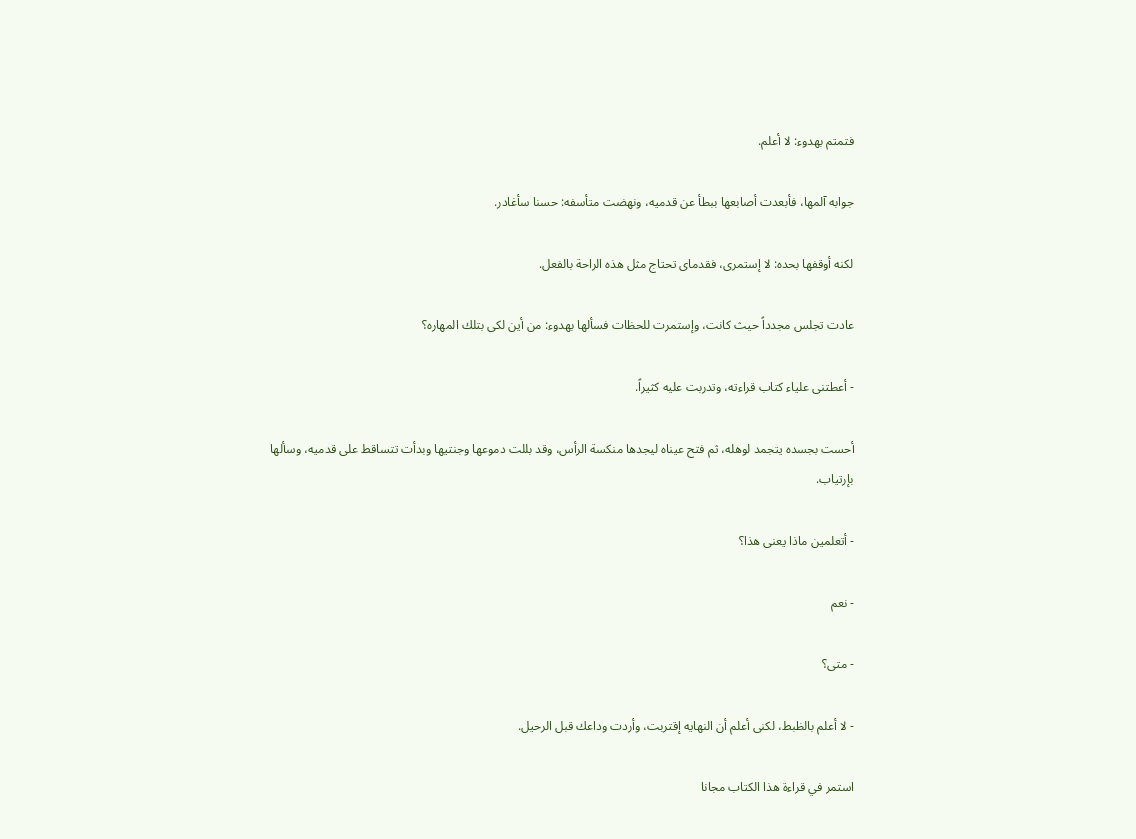فتمتم بهدوء: لا أعلم.

جوابه آلمها، فأبعدت أصابعها ببطأ عن قدميه، ونهضت متأسفه: حسنا سأغادر.

لكنه أوقفها بحده: لا إستمرى، فقدماى تحتاج مثل هذه الراحة بالفعل.

عادت تجلس مجدداً حيث كانت، وإستمرت للحظات فسألها بهدوء: من أين لكى بتلك المهاره؟

- أعطتنى علياء كتاب قراءته، وتدربت عليه كثيراً.

أحست بجسده يتجمد لوهله، ثم فتح عيناه ليجدها منكسة الرأس، وقد بللت دموعها وجنتيها وبدأت تتساقط على قدميه، وسألها بإرتياب.

- أتعلمين ماذا يعنى هذا؟

- نعم

- متى؟

- لا أعلم بالظبط، لكنى أعلم أن النهايه إقتربت، وأردت وداعك قبل الرحيل.

استمر في قراءة هذا الكتاب مجانا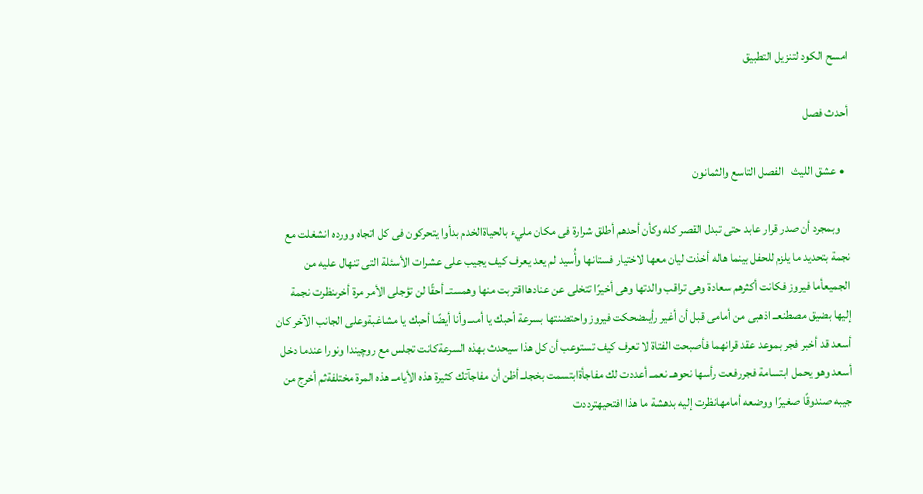امسح الكود لتنزيل التطبيق

أحدث فصل

  • عشق الليث   الفصل التاسع والثمانون

    وبمجرد أن صدر قرار عابد حتى تبدل القصر كله وكأن أحدهم أطلق شرارة فى مكان مليء بالحياةالخدم بدأوا يتحركون فى كل اتجاه وورده انشغلت مع نجمة بتحديد ما يلزم للحفل بينما هاله أخذت ليان معها لاختيار فستانها وأُسيد لم يعد يعرف كيف يجيب على عشرات الأسئلة التى تنهال عليه من الجميعأما فيروز فكانت أكثرهم سعادة وهى تراقب والدتها وهى أخيرًا تتخلى عن عنادهااقتربت منها وهمستــ أحقًا لن تؤجلى الأمر مرة أخرىنظرت نجمة إليها بضيق مصطنعــ اذهبى من أمامى قبل أن أغير رأيىضحكت فيروز واحتضنتها بسرعة أحبك يا أمىــ وأنا أيضًا أحبك يا مشاغبةوعلى الجانب الآخر كان أسعد قد أخبر فجر بموعد عقد قرانهما فأصبحت الفتاة لا تعرف كيف تستوعب أن كل هذا سيحدث بهذه السرعةكانت تجلس مع روچيندا ونورا عندما دخل أسعد وهو يحمل ابتسامة فجررفعت رأسها نحوهــ نعمــ أعددت لك مفاجأةابتسمت بخجلــ أظن أن مفاجآتك كثيرة هذه الأيامــ هذه المرة مختلفةثم أخرج من جيبه صندوقًا صغيرًا ووضعه أمامهانظرت إليه بدهشة ما هذا افتحيهترددت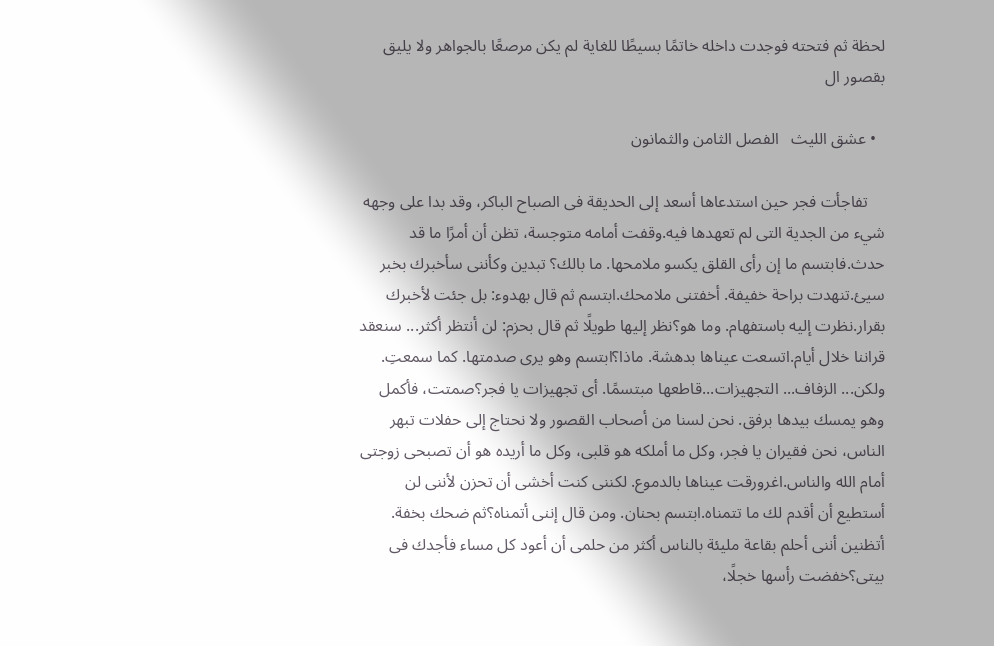لحظة ثم فتحته فوجدت داخله خاتمًا بسيطًا للغاية لم يكن مرصعًا بالجواهر ولا يليق بقصور ال

  • عشق الليث   الفصل الثامن والثمانون

    تفاجأت فجر حين استدعاها أسعد إلى الحديقة فى الصباح الباكر، وقد بدا على وجهه شيء من الجدية التى لم تعهدها فيه.وقفت أمامه متوجسة، تظن أن أمرًا ما قد حدث.فابتسم ما إن رأى القلق يكسو ملامحها. ما بالك؟ تبدين وكأننى سأخبرك بخبر سيئ.تنهدت براحة خفيفة. أخفتنى ملامحك.ابتسم ثم قال بهدوء: بل جئت لأخبرك بقرار.نظرت إليه باستفهام. وما هو؟نظر إليها طويلًا ثم قال بحزم: لن أنتظر أكثر... سنعقد قراننا خلال أيام.اتسعت عيناها بدهشة. ماذا؟ابتسم وهو يرى صدمتها. كما سمعتِ. ولكن... الزفاف... التجهيزات...قاطعها مبتسمًا. أى تجهيزات يا فجر؟صمتت، فأكمل وهو يمسك بيدها برفق. نحن لسنا من أصحاب القصور ولا نحتاج إلى حفلات تبهر الناس، نحن فقيران يا فجر، وكل ما أملكه هو قلبى، وكل ما أريده هو أن تصبحى زوجتى أمام الله والناس.اغرورقت عيناها بالدموع. لكننى كنت أخشى أن تحزن لأننى لن أستطيع أن أقدم لك ما تتمناه.ابتسم بحنان. ومن قال إننى أتمناه؟ثم ضحك بخفة. أتظنين أننى أحلم بقاعة مليئة بالناس أكثر من حلمى أن أعود كل مساء فأجدك فى بيتى؟خفضت رأسها خجلًا،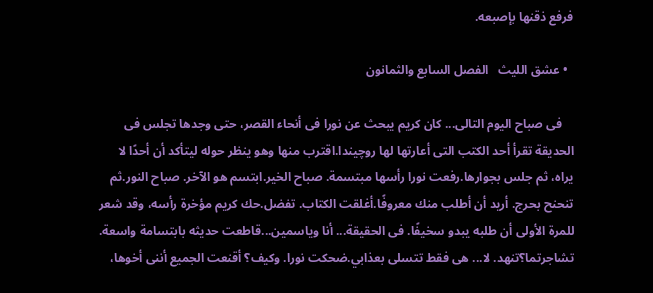فرفع ذقنها بإصبعه.

  • عشق الليث   الفصل السابع والثمانون

    فى صباح اليوم التالى... كان كريم يبحث عن نورا فى أنحاء القصر، حتى وجدها تجلس فى الحديقة تقرأ أحد الكتب التى أعارتها لها روچيندا.اقترب منها وهو ينظر حوله ليتأكد أن أحدًا لا يراه، ثم جلس بجوارها.رفعت نورا رأسها مبتسمة. صباح الخير.ابتسم هو الآخر. صباح النور.ثم تنحنح بحرج. أريد أن أطلب منك معروفًا.أغلقت الكتاب. تفضل.حك كريم مؤخرة رأسه، وقد شعر للمرة الأولى أن طلبه يبدو سخيفًا. فى الحقيقة... أنا وياسمين...قاطعت حديثه بابتسامة واسعة. تشاجرتما؟تنهد. لا... هى فقط تتسلى بعذابي.ضحكت نورا. وكيف؟ أقنعت الجميع أننى أخوها،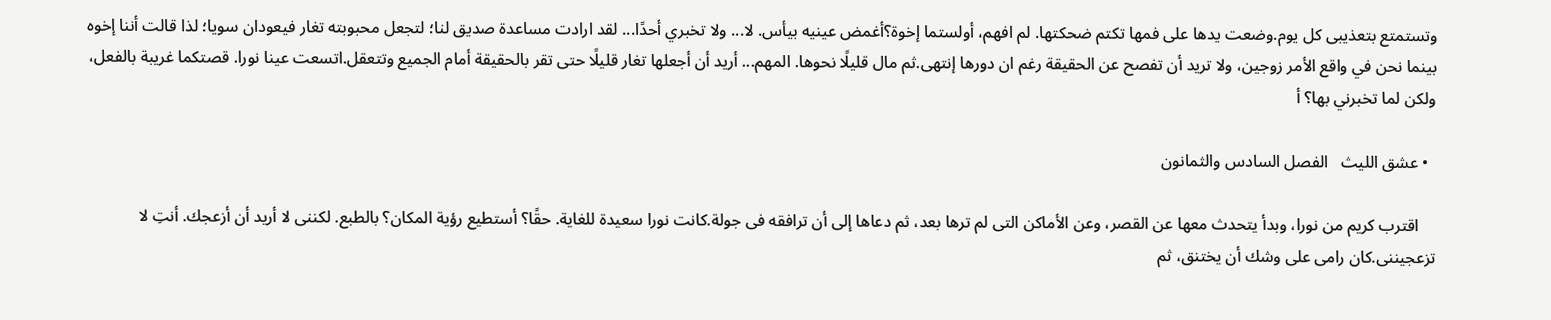وتستمتع بتعذيبى كل يوم.وضعت يدها على فمها تكتم ضحكتها. لم افهم، أولستما إخوة؟أغمض عينيه بيأس. لا... ولا تخبري أحدًا... لقد ارادت مساعدة صديق لنا؛ لتجعل محبوبته تغار فيعودان سويا؛ لذا قالت أننا إخوه بينما نحن في واقع الأمر زوجين، ولا تريد أن تفصح عن الحقيقة رغم ان دورها إنتهى.ثم مال قليلًا نحوها. المهم... أريد أن أجعلها تغار قليلًا حتى تقر بالحقيقة أمام الجميع وتتعقل.اتسعت عينا نورا. قصتكما غريبة بالفعل، ولكن لما تخبرني بها؟ أ

  • عشق الليث   الفصل السادس والثمانون

    اقترب كريم من نورا، وبدأ يتحدث معها عن القصر، وعن الأماكن التى لم ترها بعد، ثم دعاها إلى أن ترافقه فى جولة.كانت نورا سعيدة للغاية. حقًا؟ أستطيع رؤية المكان؟ بالطبع. لكننى لا أريد أن أزعجك. أنتِ لا تزعجيننى.كان رامى على وشك أن يختنق، ثم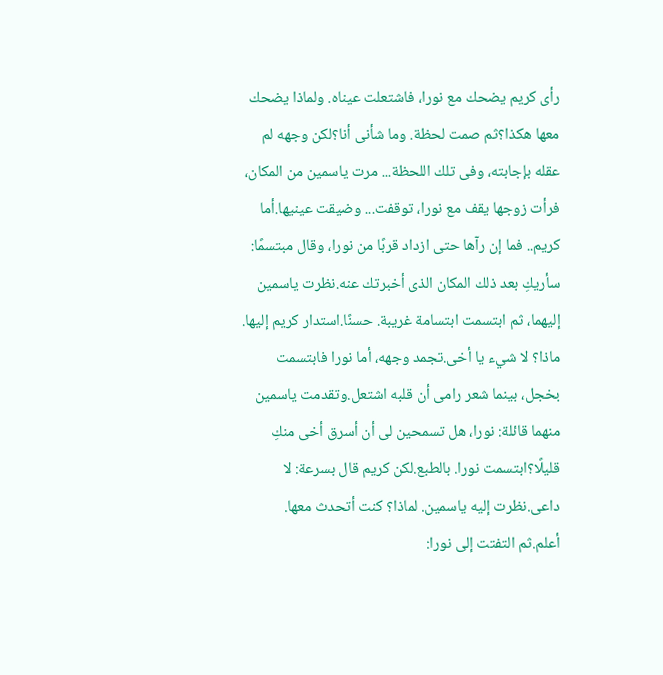رأى كريم يضحك مع نورا، فاشتعلت عيناه. ولماذا يضحك معها هكذا؟ثم صمت لحظة. وما شأنى أنا؟لكن وجهه لم عقله بإجابته، وفى تلك اللحظة... مرت ياسمين من المكان، فرأت زوجها يقف مع نورا، توقفت... وضيقت عينيها.أما كريم.. فما إن رآها حتى ازداد قربًا من نورا، وقال مبتسمًا: سأريكِ بعد ذلك المكان الذى أخبرتك عنه.نظرت ياسمين إليهما، ثم ابتسمت ابتسامة غريبة. حسنًا.استدار كريم إليها. ماذا؟ لا شيء يا أخى.تجمد وجهه، أما نورا فابتسمت بخجل، بينما شعر رامى أن قلبه اشتعل.وتقدمت ياسمين منهما قائلة: نورا، هل تسمحين لى أن أسرق أخى منكِ قليلًا؟ابتسمت نورا. بالطبع.لكن كريم قال بسرعة: لا داعى.نظرت إليه ياسمين. لماذا؟ كنت أتحدث معها. أعلم.ثم التفتت إلى نورا: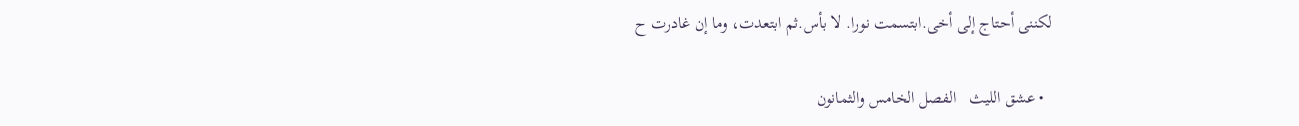لكننى أحتاج إلى أخى.ابتسمت نورا. لا بأس.ثم ابتعدت، وما إن غادرت ح

  • عشق الليث   الفصل الخامس والثمانون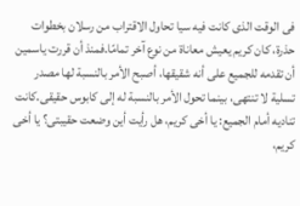فى الوقت الذى كانت فيه سيا تحاول الاقتراب من رسلان بخطوات حذرة، كان كريم يعيش معاناة من نوع آخر تمامًا.فمنذ أن قررت ياسمين أن تقدمه للجميع على أنه شقيقها، أصبح الأمر بالنسبة لها مصدر تسلية لا تنتهى، بينما تحول الأمر بالنسبة له إلى كابوس حقيقى.كانت تناديه أمام الجميع: يا أخى كريم، هل رأيت أين وضعت حقيبتى؟ يا أخى كريم،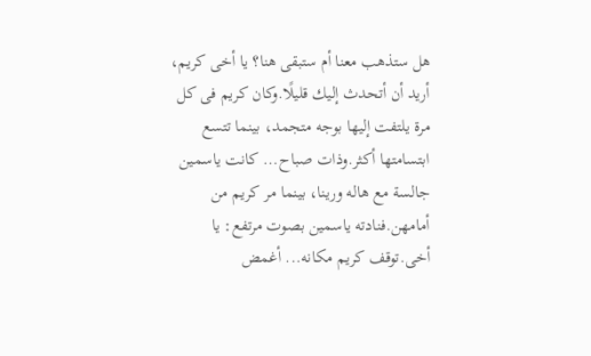هل ستذهب معنا أم ستبقى هنا؟ يا أخى كريم، أريد أن أتحدث إليك قليلًا.وكان كريم فى كل مرة يلتفت إليها بوجه متجمد، بينما تتسع ابتسامتها أكثر.وذات صباح... كانت ياسمين جالسة مع هاله ورينا، بينما مر كريم من أمامهن.فنادته ياسمين بصوت مرتفع: يا أخى.توقف كريم مكانه... أغمض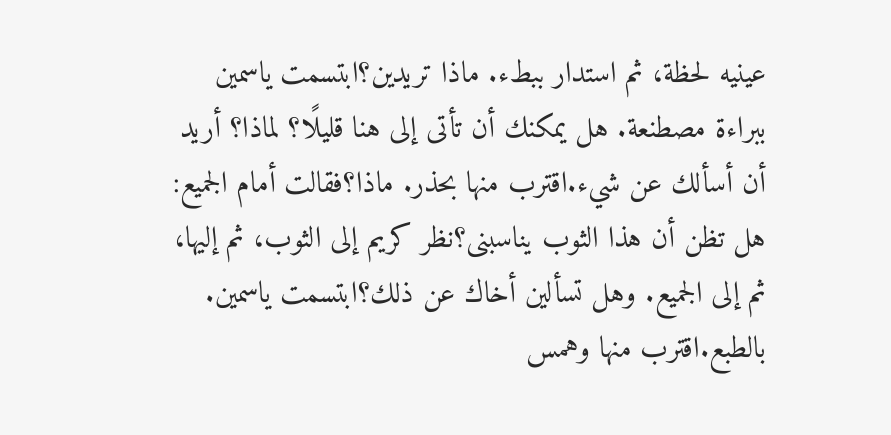عينيه لحظة، ثم استدار ببطء. ماذا تريدين؟ابتسمت ياسمين ببراءة مصطنعة. هل يمكنك أن تأتى إلى هنا قليلًا؟ لماذا؟ أريد أن أسألك عن شيء.اقترب منها بحذر. ماذا؟فقالت أمام الجميع: هل تظن أن هذا الثوب يناسبنى؟نظر كريم إلى الثوب، ثم إليها، ثم إلى الجميع. وهل تسألين أخاك عن ذلك؟ابتسمت ياسمين. بالطبع.اقترب منها وهمس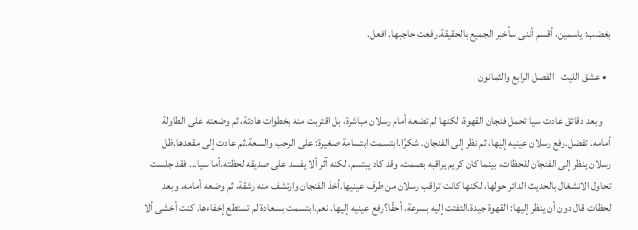بغضب: ياسمين، أقسم أننى سأخبر الجميع بالحقيقة.رفعت حاجبها. افعل.

  • عشق الليث   الفصل الرابع والثمانون

    وبعد دقائق عادت سيا تحمل فنجان القهوة، لكنها لم تضعه أمام رسلان مباشرة، بل اقتربت منه بخطوات هادئة، ثم وضعته على الطاولة أمامه. تفضل.رفع رسلان عينيه إليها، ثم نظر إلى الفنجان. شكرًا.ابتسمت ابتسامة صغيرة: على الرحب والسعة.ثم عادت إلى مقعدها.ظل رسلان ينظر إلى الفنجان للحظات، بينما كان كريم يراقبه بصمت، وقد كاد يبتسم، لكنه آثر ألا يفسد على صديقه لحظته.أما سيا... فقد جلست تحاول الانشغال بالحديث الدائر حولها، لكنها كانت تراقب رسلان من طرف عينيها.أخذ الفنجان وارتشف منه رشقة، ثم وضعه أمامه، وبعد لحظات قال دون أن ينظر إليها: القهوة جيدة.التفتت إليه بسرعة. أحقًا؟رفع عينيه إليها. نعم.ابتسمت بسعادة لم تستطع إخفاءها. كنت أخشى ألا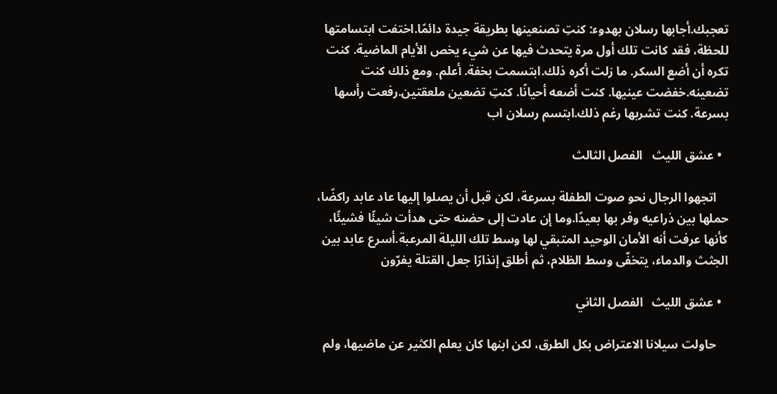تعجبك.أجابها رسلان بهدوء: كنتِ تصنعينها بطريقة جيدة دائمًا.اختفت ابتسامتها للحظة، فقد كانت تلك أول مرة يتحدث فيها عن شيء يخص الأيام الماضية. كنت تكره أن أضع السكر. ما زلت أكره ذلك.ابتسمت بخفة. أعلم. ومع ذلك كنت تضعينه.خفضت عينيها. كنت أضعه أحيانًا. كنتِ تضعين ملعقتين.رفعت رأسها بسرعة. كنت تشربها رغم ذلك.ابتسم رسلان اب

  • عشق الليث   الفصل الثالث

    اتجهوا الرجال نحو صوت الطفلة بسرعة، لكن قبل أن يصلوا إليها عاد عابد راكضًا، حملها بين ذراعيه وفر بها بعيدًا.وما إن عادت إلى حضنه حتى هدأت شيئًا فشيئًا، كأنها عرفت أنه الأمان الوحيد المتبقي لها وسط تلك الليلة المرعبة.أسرع عابد بين الجثث والدماء، يتخفّى وسط الظلام، ثم أطلق إنذارًا جعل القتلة يفرّون

  • عشق الليث   الفصل الثاني

    حاولت سيلانا الاعتراض بكل الطرق، لكن ابنها كان يعلم الكثير عن ماضيها، ولم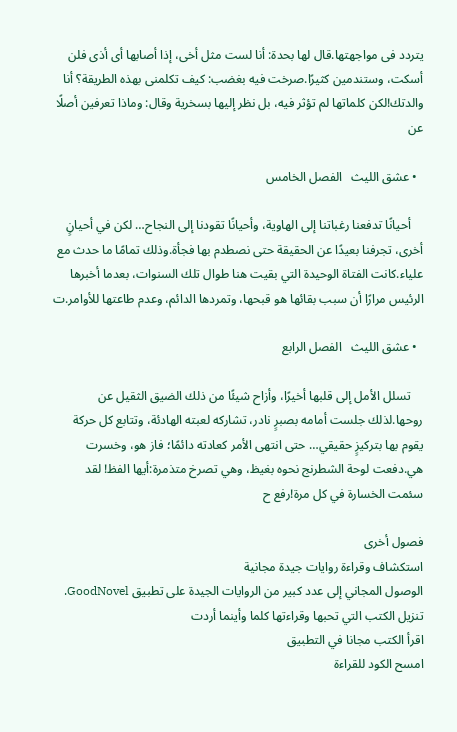يتردد فى مواجهتها.قال لها بحدة: أنا لست مثل أخى، إذا أصابها أى أذى فلن أسكت، وستندمين كثيرًا.صرخت فيه بغضب: كيف تكلمنى بهذه الطريقة؟ أنا والدتك!لكن كلماتها لم تؤثر فيه، بل نظر إليها بسخرية وقال: وماذا تعرفين أصلًا عن

  • عشق الليث   الفصل الخامس

    أحيانًا تدفعنا رغباتنا إلى الهاوية، وأحيانًا تقودنا إلى النجاح… لكن في أحيانٍ أخرى، تجرفنا بعيدًا عن الحقيقة حتى نصطدم بها فجأة.وذلك تمامًا ما حدث مع علياء.كانت الفتاة الوحيدة التي بقيت هنا طوال تلك السنوات، بعدما أخبرها الرئيس مرارًا أن سبب بقائها هو قبحها، وتمردها الدائم، وعدم طاعتها للأوامر.ت

  • عشق الليث   الفصل الرابع

    تسلل الأمل إلى قلبها أخيرًا، وأزاح شيئًا من ذلك الضيق الثقيل عن روحها.لذلك جلست أمامه بصبرٍ نادر، تشاركه لعبته الهادئة، وتتابع كل حركة يقوم بها بتركيزٍ حقيقي… حتى انتهى الأمر كعادته دائمًا؛ فاز هو، وخسرت هي.دفعت لوحة الشطرنج نحوه بغيظ، وهي تصرخ متذمرة:أيها الفظ! لقد سئمت الخسارة في كل مرة!رفع ح

فصول أخرى
استكشاف وقراءة روايات جيدة مجانية
الوصول المجاني إلى عدد كبير من الروايات الجيدة على تطبيق GoodNovel. تنزيل الكتب التي تحبها وقراءتها كلما وأينما أردت
اقرأ الكتب مجانا في التطبيق
امسح الكود للقراءة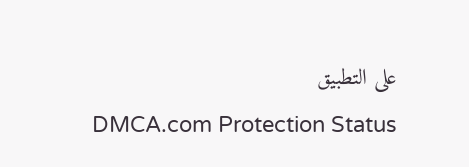على التطبيق
DMCA.com Protection Status